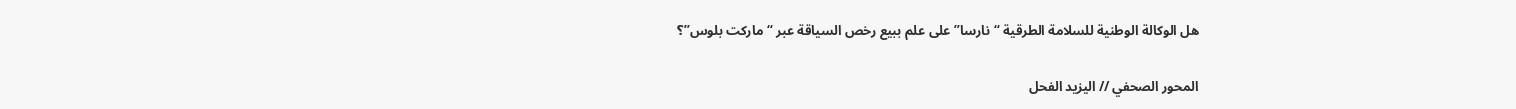هل الوكالة الوطنية للسلامة الطرقية “نارسا” على علم ببيع رخص السياقة عبر “ماركت بلوس”؟

المحور الصحفي // اليزيد الفحل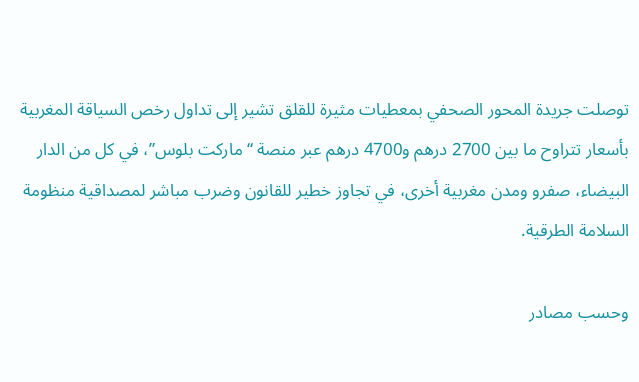توصلت جريدة المحور الصحفي بمعطيات مثيرة للقلق تشير إلى تداول رخص السياقة المغربية بأسعار تتراوح ما بين 2700 درهم و4700 درهم عبر منصة “ماركت بلوس”، في كل من الدار البيضاء، صفرو ومدن مغربية أخرى، في تجاوز خطير للقانون وضرب مباشر لمصداقية منظومة السلامة الطرقية.

وحسب مصادر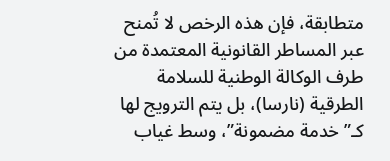متطابقة، فإن هذه الرخص لا تُمنح عبر المساطر القانونية المعتمدة من طرف الوكالة الوطنية للسلامة الطرقية (نارسا)، بل يتم الترويج لها كـ”خدمة مضمونة”، وسط غياب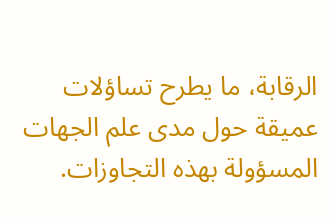الرقابة، ما يطرح تساؤلات عميقة حول مدى علم الجهات المسؤولة بهذه التجاوزات.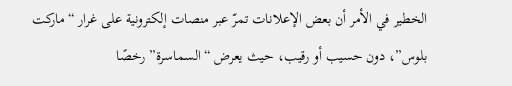الخطير في الأمر أن بعض الإعلانات تمرّ عبر منصات إلكترونية على غرار “ماركت بلوس”، دون حسيب أو رقيب، حيث يعرض “السماسرة” رخصًا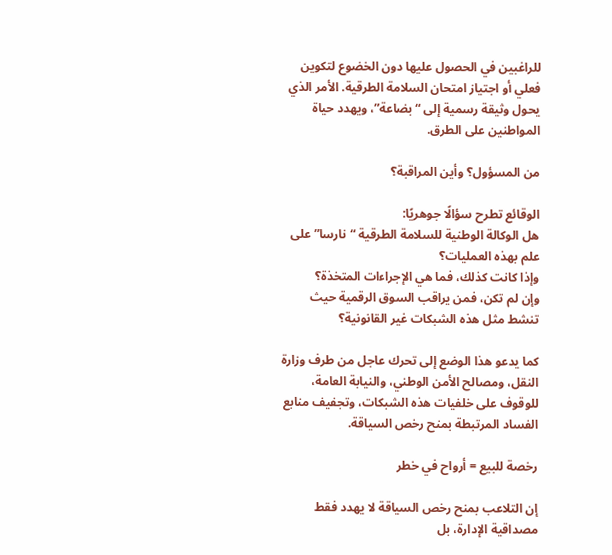للراغبين في الحصول عليها دون الخضوع لتكوين فعلي أو اجتياز امتحان السلامة الطرقية. الأمر الذي يحول وثيقة رسمية إلى “بضاعة”، ويهدد حياة المواطنين على الطرق.

من المسؤول؟ وأين المراقبة؟

الوقائع تطرح سؤالًا جوهريًا:
هل الوكالة الوطنية للسلامة الطرقية “نارسا” على علم بهذه العمليات؟
وإذا كانت كذلك، فما هي الإجراءات المتخذة؟
وإن لم تكن، فمن يراقب السوق الرقمية حيث تنشط مثل هذه الشبكات غير القانونية؟

كما يدعو هذا الوضع إلى تحرك عاجل من طرف وزارة النقل، ومصالح الأمن الوطني، والنيابة العامة، للوقوف على خلفيات هذه الشبكات، وتجفيف منابع الفساد المرتبطة بمنح رخص السياقة.

رخصة للبيع = أرواح في خطر

إن التلاعب بمنح رخص السياقة لا يهدد فقط مصداقية الإدارة، بل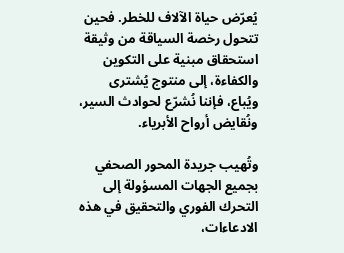يُعرّض حياة الآلاف للخطر. فحين تتحول رخصة السياقة من وثيقة استحقاق مبنية على التكوين والكفاءة، إلى منتوج يُشترى ويُباع، فإننا نُشرّع لحوادث السير، ونُقايض أرواح الأبرياء.

وتُهيب جريدة المحور الصحفي بجميع الجهات المسؤولة إلى التحرك الفوري والتحقيق في هذه الادعاءات،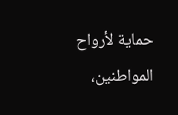حماية لأرواح المواطنين،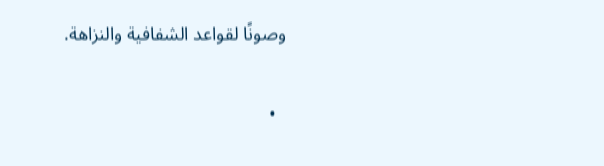وصونًا لقواعد الشفافية والنزاهة.

  •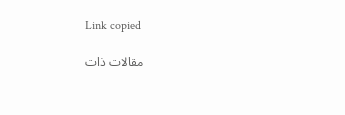Link copied

مقالات ذات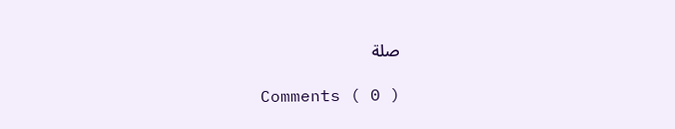صلة

Comments ( 0 )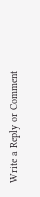Write a Reply or Comment